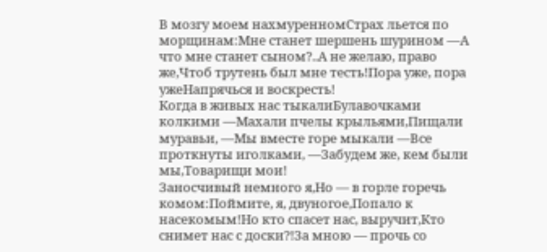В мозгу моем нахмуренномСтрах льется по морщинам:Мне станет шершень шурином —А что мне станет сыном?..А не желаю, право же,Чтоб трутень был мне тесть!Пора уже, пора ужеНапрячься и воскресть!
Когда в живых нас тыкалиБулавочками колкими —Махали пчелы крыльями,Пищали муравьи, —Мы вместе горе мыкали —Все проткнуты иголками, —Забудем же, кем были мы,Товарищи мои!
Заносчивый немного я,Но — в горле горечь комом:Поймите, я, двуногое,Попало к насекомым!Но кто спасет нас, выручит,Кто снимет нас с доски?!За мною — прочь со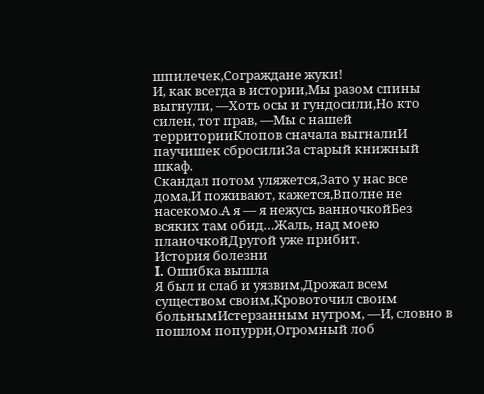шпилечек,Сограждане жуки!
И, как всегда в истории,Мы разом спины выгнули, —Хоть осы и гундосили,Но кто силен, тот прав, —Мы с нашей территорииКлопов сначала выгналиИ паучишек сбросилиЗа старый книжный шкаф.
Скандал потом уляжется,Зато у нас все дома,И поживают, кажется,Вполне не насекомо.А я — я нежусь ванночкойБез всяких там обид…Жаль, над моею планочкойДругой уже прибит.
История болезни
I. Ошибка вышла
Я был и слаб и уязвим,Дрожал всем существом своим,Кровоточил своим больнымИстерзанным нутром, —И, словно в пошлом попурри,Огромный лоб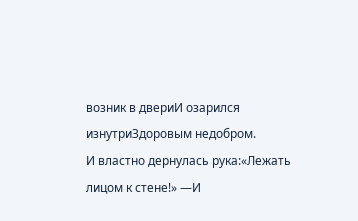возник в двериИ озарился изнутриЗдоровым недобром.
И властно дернулась рука:«Лежать лицом к стене!» —И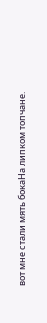вот мне стали мять бокаНа липком топчане.